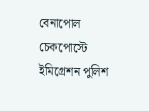বেনাপোল চেকপোস্টে ইমিগ্রেশন পুলিশ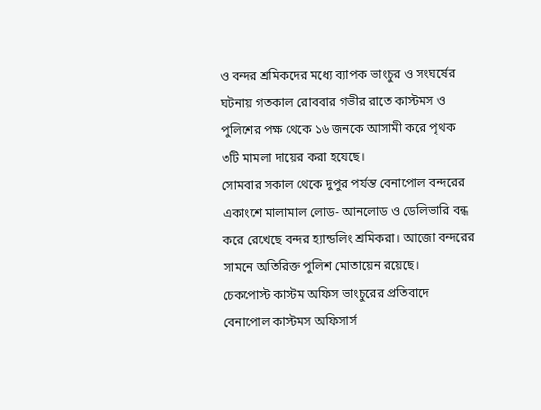ও বন্দর শ্রমিকদের মধ্যে ব্যাপক ভাংচুর ও সংঘর্ষের ঘটনায় গতকাল রোববার গভীর রাতে কাস্টমস ও পুলিশের পক্ষ থেকে ১৬ জনকে আসামী করে পৃথক ৩টি মামলা দায়ের করা হযেছে।
সোমবার সকাল থেকে দুপুর পর্যন্ত বেনাপোল বন্দরের একাংশে মালামাল লোড- আনলোড ও ডেলিভারি বন্ধ করে রেখেছে বন্দর হ্যান্ডলিং শ্রমিকরা। আজো বন্দরের সামনে অতিরিক্ত পুলিশ মোতায়েন রয়েছে।
চেকপোস্ট কাস্টম অফিস ভাংচুরের প্রতিবাদে বেনাপোল কাস্টমস অফিসার্স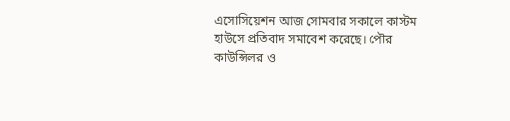এসোসিয়েশন আজ সোমবার সকালে কাস্টম হাউসে প্রতিবাদ সমাবেশ করেছে। পৌর কাউন্সিলর ও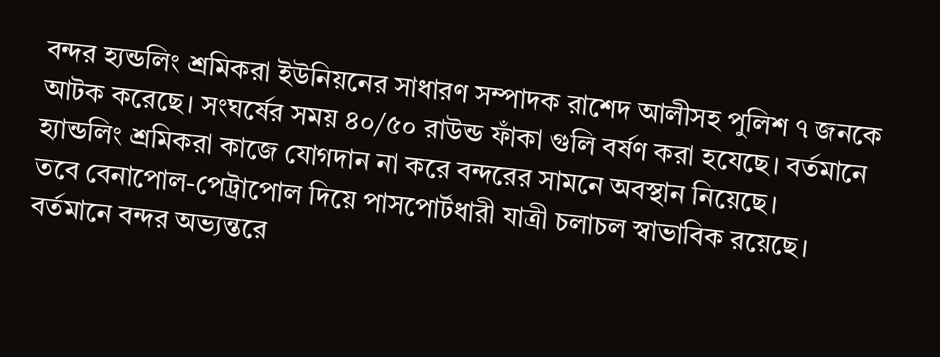বন্দর হ্যন্ডলিং শ্রমিকরা ইউনিয়নের সাধারণ সম্পাদক রাশেদ আলীসহ পুলিশ ৭ জনকে আটক করেছে। সংঘর্ষের সময় ৪০/৫০ রাউন্ড ফাঁকা গুলি বর্ষণ করা হযেছে। বর্তমানে হ্যান্ডলিং শ্রমিকরা কাজে যোগদান না করে বন্দরের সামনে অবস্থান নিয়েছে।
তবে বেনাপোল-পেট্রাপোল দিয়ে পাসপোর্টধারী যাত্রী চলাচল স্বাভাবিক রয়েছে। বর্তমানে বন্দর অভ্যন্তরে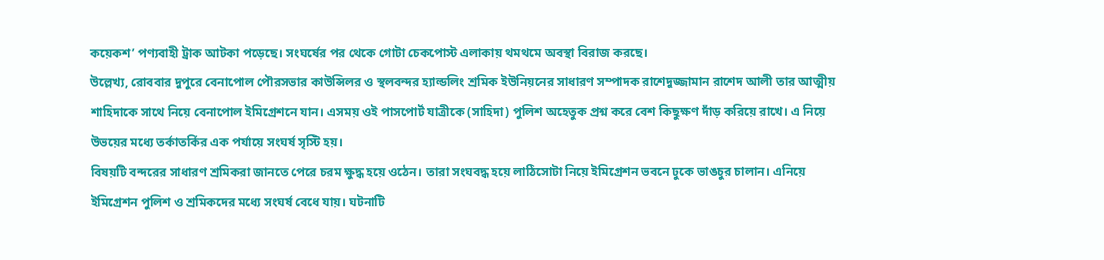কয়েকশ’ পণ্যবাহী ট্রাক আটকা পড়েছে। সংঘর্ষের পর থেকে গোটা চেকপোস্ট এলাকায় থমথমে অবস্থা বিরাজ করছে।
উল্লেখ্য, রোববার দুপুরে বেনাপোল পৌরসভার কাউন্সিলর ও স্থলবন্দর হ্যাল্ডলিং শ্রমিক ইউনিয়নের সাধারণ সম্পাদক রাশেদুজ্জামান রাশেদ আলী তার আত্মীয় শাহিদাকে সাথে নিয়ে বেনাপোল ইমিগ্রেশনে যান। এসময় ওই পাসপোর্ট যাত্রীকে (সাহিদা) পুলিশ অহেতুক প্রশ্ন করে বেশ কিছুক্ষণ দাঁড় করিয়ে রাখে। এ নিয়ে উভয়ের মধ্যে তর্কাতর্কির এক পর্যায়ে সংঘর্ষ সৃস্টি হয়।
বিষয়টি বন্দরের সাধারণ শ্রমিকরা জানতে পেরে চরম ক্ষুদ্ধ হয়ে ওঠেন। তারা সংঘবদ্ধ হয়ে লাঠিসোটা নিয়ে ইমিগ্রেশন ভবনে ঢুকে ভাঙচুর চালান। এনিয়ে ইমিগ্রেশন পুলিশ ও শ্রমিকদের মধ্যে সংঘর্ষ বেধে যায়। ঘটনাটি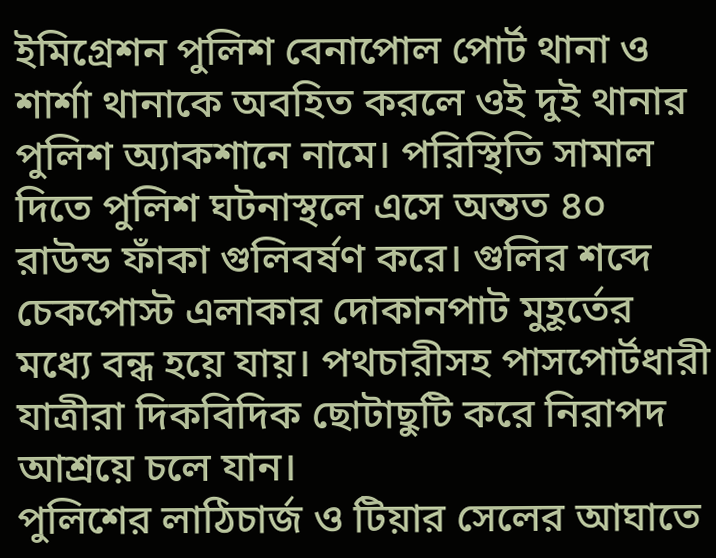ইমিগ্রেশন পুলিশ বেনাপোল পোর্ট থানা ও শার্শা থানাকে অবহিত করলে ওই দুই থানার পুলিশ অ্যাকশানে নামে। পরিস্থিতি সামাল দিতে পুলিশ ঘটনাস্থলে এসে অন্তত ৪০ রাউন্ড ফাঁকা গুলিবর্ষণ করে। গুলির শব্দে চেকপোস্ট এলাকার দোকানপাট মুহূর্তের মধ্যে বন্ধ হয়ে যায়। পথচারীসহ পাসপোর্টধারী যাত্রীরা দিকবিদিক ছোটাছুটি করে নিরাপদ আশ্রয়ে চলে যান।
পুলিশের লাঠিচার্জ ও টিয়ার সেলের আঘাতে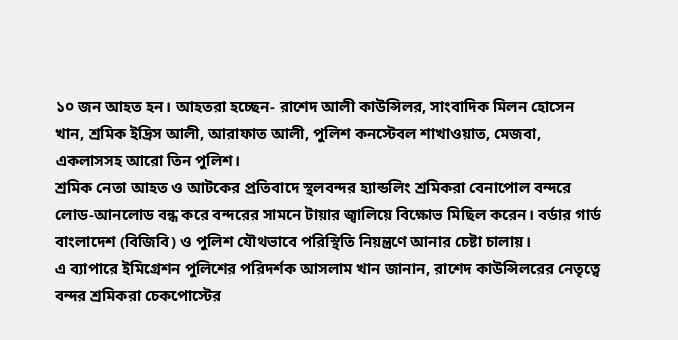১০ জন আহত হন। আহতরা হচ্ছেন- রাশেদ আলী কাউন্সিলর, সাংবাদিক মিলন হোসেন খান, শ্রমিক ইদ্রিস আলী, আরাফাত আলী, পুলিশ কনস্টেবল শাখাওয়াত, মেজবা, একলাসসহ আরো তিন পুলিশ।
শ্রমিক নেতা আহত ও আটকের প্রতিবাদে স্থলবন্দর হ্যান্ডলিং শ্রমিকরা বেনাপোল বন্দরে লোড-আনলোড বন্ধ করে বন্দরের সামনে টায়ার জ্বালিয়ে বিক্ষোভ মিছিল করেন। বর্ডার গার্ড বাংলাদেশ (বিজিবি) ও পুলিশ যৌথভাবে পরিস্থিতি নিয়ন্ত্রণে আনার চেষ্টা চালায়।
এ ব্যাপারে ইমিগ্রেশন পুলিশের পরিদর্শক আসলাম খান জানান, রাশেদ কাউন্সিলরের নেতৃত্বে বন্দর শ্রমিকরা চেকপোস্টের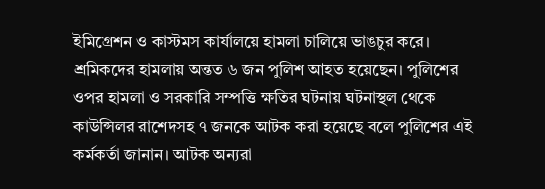ইমিগ্রেশন ও কাস্টমস কার্যালয়ে হামলা চালিয়ে ভাঙচুর করে। শ্রমিকদের হামলায় অন্তত ৬ জন পুলিশ আহত হয়েছেন। পুলিশের ওপর হামলা ও সরকারি সম্পত্তি ক্ষতির ঘটনায় ঘটনাস্থল থেকে কাউন্সিলর রাশেদসহ ৭ জনকে আটক করা হয়েছে বলে পুলিশের এই কর্মকর্তা জানান। আটক অন্যরা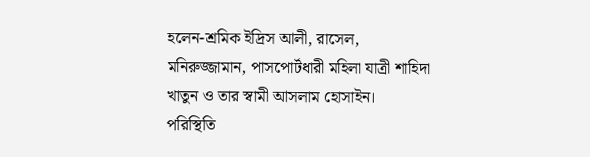হলেন-শ্রমিক ইদ্রিস আলী, রাসেল, মনিরুজ্জামান, পাসপোর্টধারী মহিলা যাত্রী শাহিদা খাতুন ও তার স্বামী আসলাম হোসাইন।
পরিস্থিতি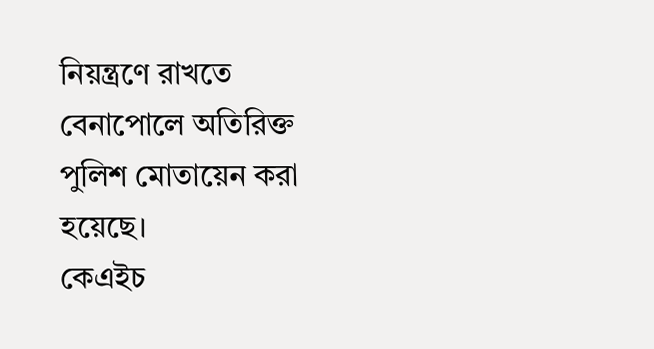নিয়ন্ত্রণে রাখতে বেনাপোলে অতিরিক্ত পুলিশ মোতায়েন করা হয়েছে।
কেএইচ